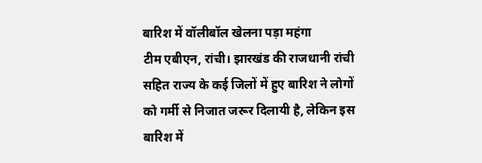बारिश में वॉलीबॉल खेलना पड़ा महंगा
टीम एबीएन, रांची। झारखंड की राजधानी रांची सहित राज्य के कई जिलों में हुए बारिश ने लोगों को गर्मी से निजात जरूर दिलायी है, लेकिन इस बारिश में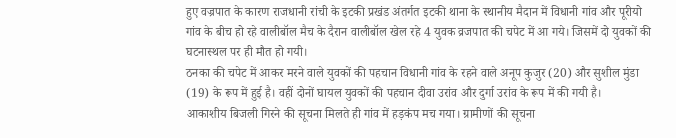हुए वज्रपात के कारण राजधानी रांची के इटकी प्रखंड अंतर्गत इटकी थाना के स्थानीय मैदान में विधानी गांव और पूरीयो गांव के बीच हो रहे वालीबॉल मैच के दैरान वालीबॉल खेल रहे 4 युवक व्रजपात की चपेट में आ गये। जिसमें दो युवकों की घटनास्थल पर ही मौत हो गयी।
ठनका की चपेट में आकर मरने वाले युवकों की पहचान विधानी गांव के रहने वाले अनूप कुजुर (20) और सुशील मुंडा (19) के रूप में हुई है। वहीं दोनों घायल युवकों की पहचान दीवा उरांव और दुर्गा उरांव के रूप में की गयी है।
आकाशीय बिजली गिरने की सूचना मिलते ही गांव में हड़कंप मच गया। ग्रामीणों की सूचना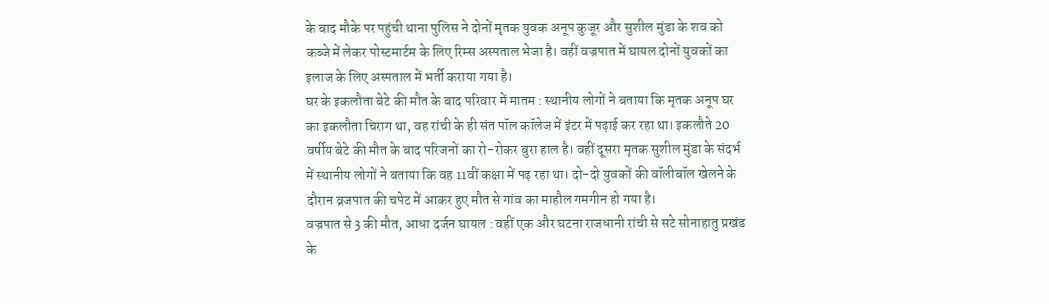के बाद मौके पर पहुंची थाना पुलिस ने दोनों मृतक युवक अनूप कुजूर और सुशील मुंडा के शव को कब्जे में लेकर पोस्टमार्टम के लिए रिम्स अस्पताल भेजा है। वहीं वज्रपात में घायल दोनों युवकों का इलाज के लिए अस्पताल में भर्ती कराया गया है।
घर के इकलौता बेटे की मौत के बाद परिवार में मातम : स्थानीय लोगों ने बताया कि मृतक अनूप घर का इकलौता चिराग था, वह रांची के ही संत पॉल कॉलेज में इंटर में पढ़ाई कर रहा था। इकलौते 20 वर्षीय बेटे की मौत के बाद परिजनों का रो-रोकर बुरा हाल है। वहीं दूसरा मृतक सुशील मुंडा के संदर्भ में स्थानीय लोगों ने बताया कि वह 11वीं कक्षा में पढ़ रहा था। दो-दो युवकों की वॉलीबॉल खेलने के दौरान व्रजपात की चपेट में आकर हुए मौत से गांव का माहौल गमगीन हो गया है।
वज्रपात से 3 की मौत, आधा दर्जन घायल : वहीं एक और घटना राजधानी रांची से सटे सोनाहातु प्रखंड के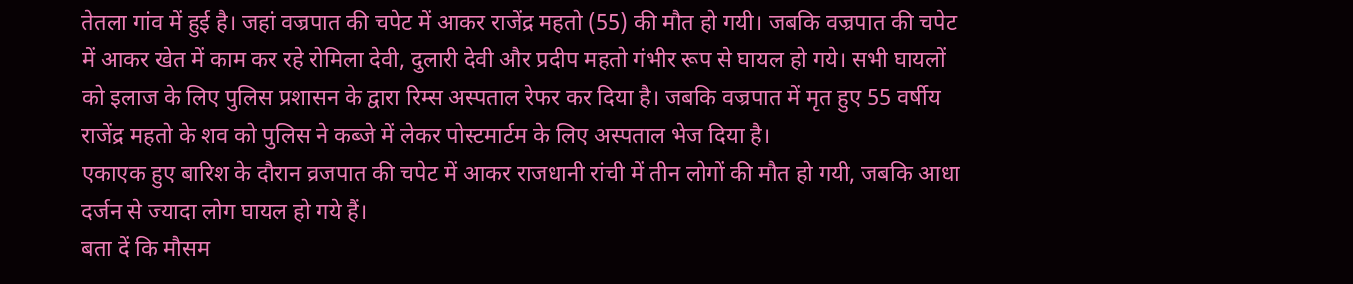तेतला गांव में हुई है। जहां वज्रपात की चपेट में आकर राजेंद्र महतो (55) की मौत हो गयी। जबकि वज्रपात की चपेट में आकर खेत में काम कर रहे रोमिला देवी, दुलारी देवी और प्रदीप महतो गंभीर रूप से घायल हो गये। सभी घायलों को इलाज के लिए पुलिस प्रशासन के द्वारा रिम्स अस्पताल रेफर कर दिया है। जबकि वज्रपात में मृत हुए 55 वर्षीय राजेंद्र महतो के शव को पुलिस ने कब्जे में लेकर पोस्टमार्टम के लिए अस्पताल भेज दिया है।
एकाएक हुए बारिश के दौरान व्रजपात की चपेट में आकर राजधानी रांची में तीन लोगों की मौत हो गयी, जबकि आधा दर्जन से ज्यादा लोग घायल हो गये हैं।
बता दें कि मौसम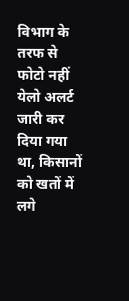विभाग के तरफ से फोटो नहीं येलो अलर्ट जारी कर दिया गया था, किसानों को खतों में लगे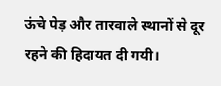ऊंचे पेड़ और तारवाले स्थानों से दूर रहने की हिदायत दी गयी।